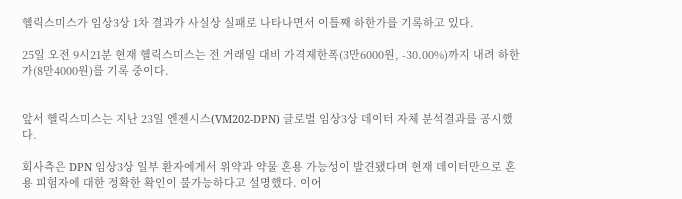헬릭스미스가 임상3상 1차 결과가 사실상 실패로 나타나면서 이틀째 하한가를 기록하고 있다.

25일 오전 9시21분 현재 헬릭스미스는 전 거래일 대비 가격제한폭(3만6000원, -30.00%)까지 내려 하한가(8만4000원)를 기록 중이다.


앞서 헬릭스미스는 지난 23일 엔젠시스(VM202-DPN) 글로벌 임상3상 데이터 자체 분석결과를 공시했다.

회사측은 DPN 임상3상 일부 환자에게서 위약과 약물 혼용 가능성이 발견됐다며 현재 데이터만으로 혼용 피험자에 대한 정확한 확인이 불가능하다고 설명했다. 이어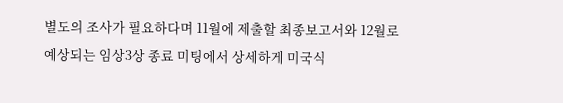별도의 조사가 필요하다며 11월에 제출할 최종보고서와 12월로 예상되는 임상3상 종료 미팅에서 상세하게 미국식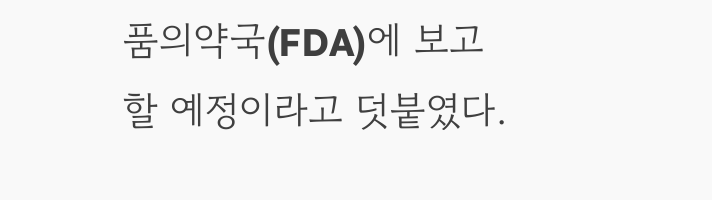품의약국(FDA)에 보고할 예정이라고 덧붙였다.